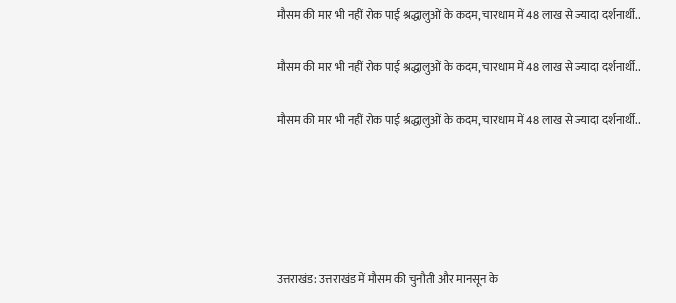मौसम की मार भी नहीं रोक पाई श्रद्धालुओं के कदम, चारधाम में 48 लाख से ज्यादा दर्शनार्थी..

मौसम की मार भी नहीं रोक पाई श्रद्धालुओं के कदम, चारधाम में 48 लाख से ज्यादा दर्शनार्थी..

मौसम की मार भी नहीं रोक पाई श्रद्धालुओं के कदम, चारधाम में 48 लाख से ज्यादा दर्शनार्थी..





उत्तराखंड: उत्तराखंड में मौसम की चुनौती और मानसून के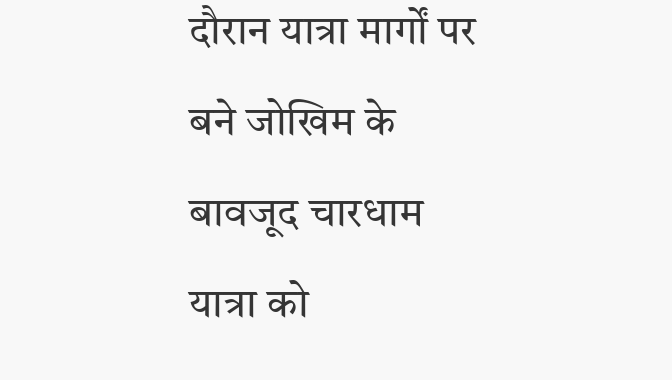दौरान यात्रा मार्गों पर बने जोखिम के बावजूद चारधाम यात्रा को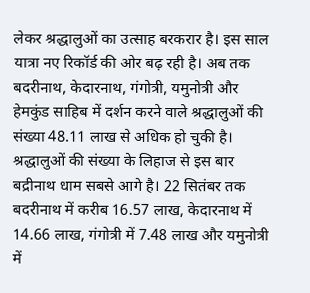लेकर श्रद्धालुओं का उत्साह बरकरार है। इस साल यात्रा नए रिकॉर्ड की ओर बढ़ रही है। अब तक बदरीनाथ, केदारनाथ, गंगोत्री, यमुनोत्री और हेमकुंड साहिब में दर्शन करने वाले श्रद्धालुओं की संख्या 48.11 लाख से अधिक हो चुकी है। श्रद्धालुओं की संख्या के लिहाज से इस बार बद्रीनाथ धाम सबसे आगे है। 22 सितंबर तक बदरीनाथ में करीब 16.57 लाख, केदारनाथ में 14.66 लाख, गंगोत्री में 7.48 लाख और यमुनोत्री में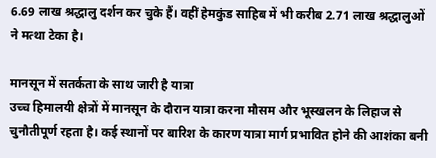6.69 लाख श्रद्धालु दर्शन कर चुके हैं। वहीं हेमकुंड साहिब में भी करीब 2.71 लाख श्रद्धालुओं ने मत्था टेका है।

मानसून में सतर्कता के साथ जारी है यात्रा
उच्च हिमालयी क्षेत्रों में मानसून के दौरान यात्रा करना मौसम और भूस्खलन के लिहाज से चुनौतीपूर्ण रहता है। कई स्थानों पर बारिश के कारण यात्रा मार्ग प्रभावित होने की आशंका बनी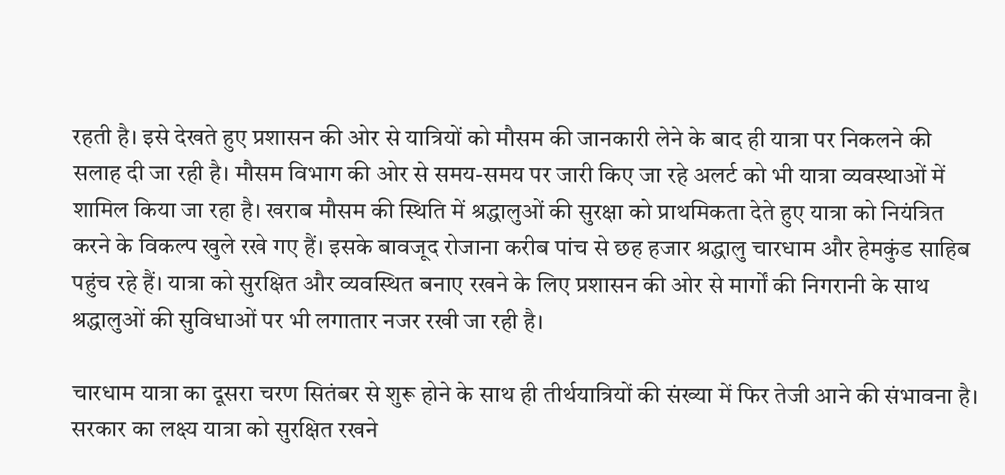रहती है। इसे देखते हुए प्रशासन की ओर से यात्रियों को मौसम की जानकारी लेने के बाद ही यात्रा पर निकलने की सलाह दी जा रही है। मौसम विभाग की ओर से समय-समय पर जारी किए जा रहे अलर्ट को भी यात्रा व्यवस्थाओं में शामिल किया जा रहा है। खराब मौसम की स्थिति में श्रद्धालुओं की सुरक्षा को प्राथमिकता देते हुए यात्रा को नियंत्रित करने के विकल्प खुले रखे गए हैं। इसके बावजूद रोजाना करीब पांच से छह हजार श्रद्धालु चारधाम और हेमकुंड साहिब पहुंच रहे हैं। यात्रा को सुरक्षित और व्यवस्थित बनाए रखने के लिए प्रशासन की ओर से मार्गों की निगरानी के साथ श्रद्धालुओं की सुविधाओं पर भी लगातार नजर रखी जा रही है।

चारधाम यात्रा का दूसरा चरण सितंबर से शुरू होने के साथ ही तीर्थयात्रियों की संख्या में फिर तेजी आने की संभावना है। सरकार का लक्ष्य यात्रा को सुरक्षित रखने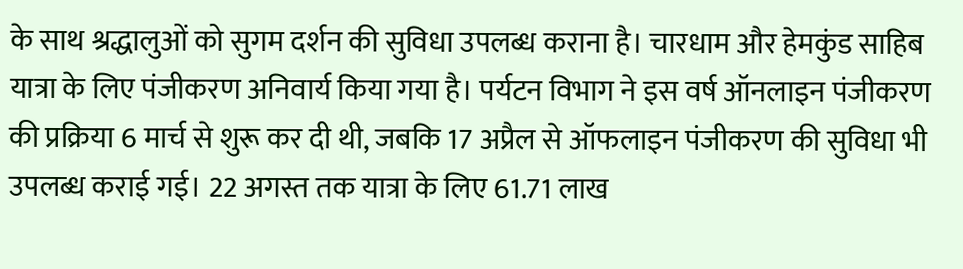के साथ श्रद्धालुओं को सुगम दर्शन की सुविधा उपलब्ध कराना है। चारधाम और हेमकुंड साहिब यात्रा के लिए पंजीकरण अनिवार्य किया गया है। पर्यटन विभाग ने इस वर्ष ऑनलाइन पंजीकरण की प्रक्रिया 6 मार्च से शुरू कर दी थी, जबकि 17 अप्रैल से ऑफलाइन पंजीकरण की सुविधा भी उपलब्ध कराई गई। 22 अगस्त तक यात्रा के लिए 61.71 लाख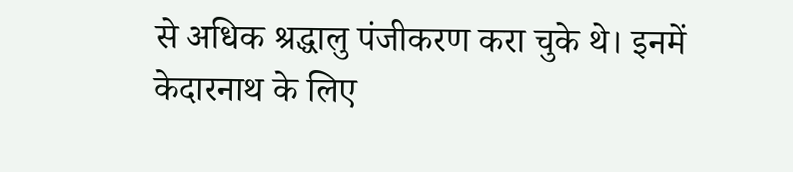से अधिक श्रद्धालु पंजीकरण करा चुके थे। इनमें केदारनाथ के लिए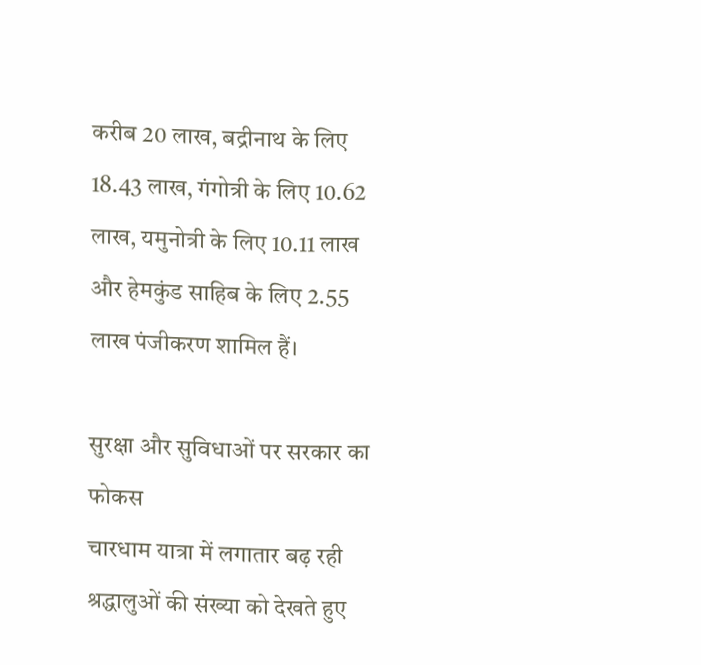करीब 20 लाख, बद्रीनाथ के लिए 18.43 लाख, गंगोत्री के लिए 10.62 लाख, यमुनोत्री के लिए 10.11 लाख और हेमकुंड साहिब के लिए 2.55 लाख पंजीकरण शामिल हैं।

सुरक्षा और सुविधाओं पर सरकार का फोकस
चारधाम यात्रा में लगातार बढ़ रही श्रद्धालुओं की संख्या को देखते हुए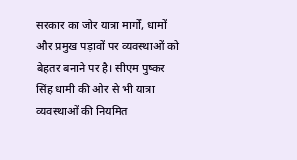सरकार का जोर यात्रा मार्गों, धामों और प्रमुख पड़ावों पर व्यवस्थाओं को बेहतर बनाने पर है। सीएम पुष्कर सिंह धामी की ओर से भी यात्रा व्यवस्थाओं की नियमित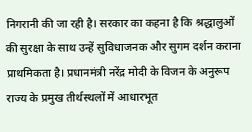निगरानी की जा रही है। सरकार का कहना है कि श्रद्धालुओं की सुरक्षा के साथ उन्हें सुविधाजनक और सुगम दर्शन कराना प्राथमिकता है। प्रधानमंत्री नरेंद्र मोदी के विजन के अनुरूप राज्य के प्रमुख तीर्थस्थलों में आधारभूत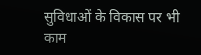सुविधाओं के विकास पर भी काम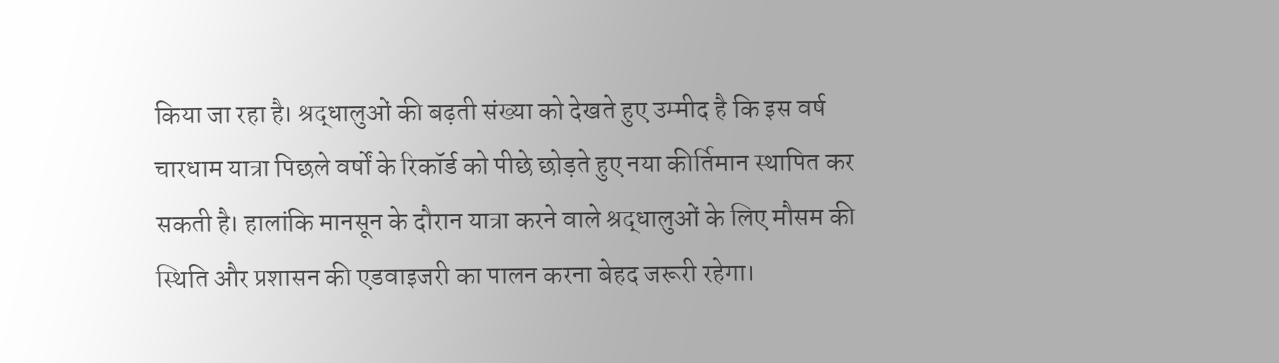किया जा रहा है। श्रद्धालुओं की बढ़ती संख्या को देखते हुए उम्मीद है कि इस वर्ष चारधाम यात्रा पिछले वर्षों के रिकॉर्ड को पीछे छोड़ते हुए नया कीर्तिमान स्थापित कर सकती है। हालांकि मानसून के दौरान यात्रा करने वाले श्रद्धालुओं के लिए मौसम की स्थिति और प्रशासन की एडवाइजरी का पालन करना बेहद जरूरी रहेगा।